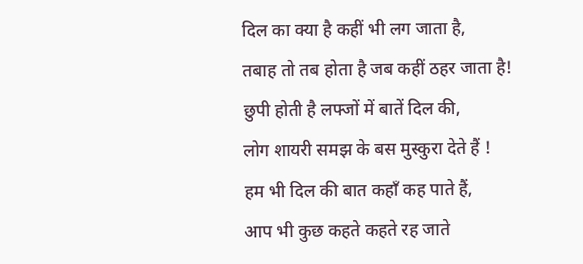दिल का क्या है कहीं भी लग जाता है,
तबाह तो तब होता है जब कहीं ठहर जाता है!
छुपी होती है लफ्जों में बातें दिल की,
लोग शायरी समझ के बस मुस्कुरा देते हैं !
हम भी दिल की बात कहाँ कह पाते हैं,
आप भी कुछ कहते कहते रह जाते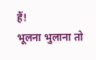हैं!
भूलना भुलाना तो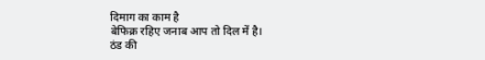दिमाग का काम है
बेफिक्र रहिए जनाब आप तो दिल में है।
ठंड की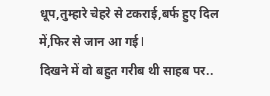धूप,तुम्हारे चेहरे से टकराई,बर्फ हुए दिल में,फिर से जान आ गई l
दिखने में वो बहुत गरीब थी साहब पर..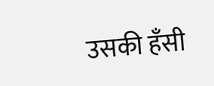उसकी हँसी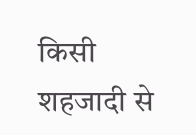किसी शहजादी से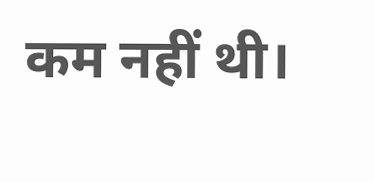कम नहीं थी।